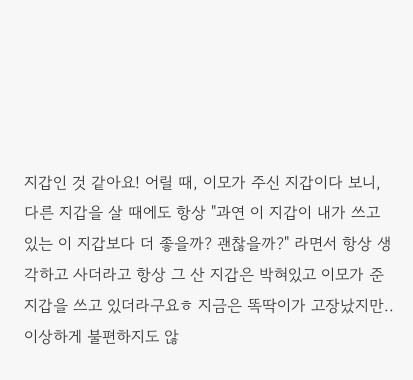지갑인 것 같아요! 어릴 때, 이모가 주신 지갑이다 보니, 다른 지갑을 살 때에도 항상 "과연 이 지갑이 내가 쓰고 있는 이 지갑보다 더 좋을까? 괜찮을까?" 라면서 항상 생각하고 사더라고 항상 그 산 지갑은 박혀있고 이모가 준 지갑을 쓰고 있더라구요ㅎ 지금은 똑딱이가 고장났지만.. 이상하게 불편하지도 않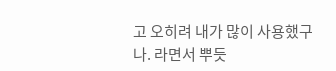고 오히려 내가 많이 사용했구나. 라면서 뿌듯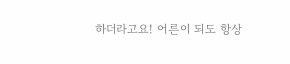하더라고요! 어른이 되도 항상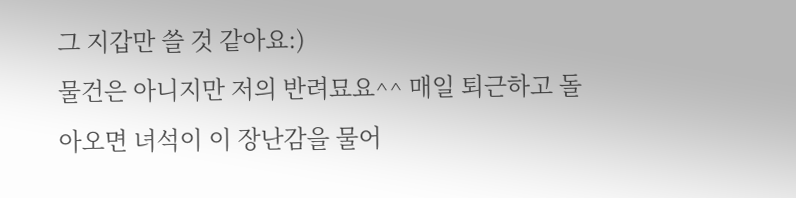그 지갑만 쓸 것 같아요:)
물건은 아니지만 저의 반려묘요^^ 매일 퇴근하고 돌아오면 녀석이 이 장난감을 물어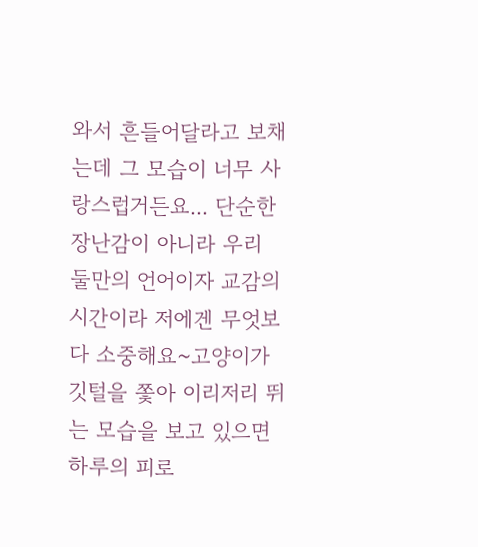와서 흔들어달라고 보채는데 그 모습이 너무 사랑스럽거든요... 단순한 장난감이 아니라 우리 둘만의 언어이자 교감의 시간이라 저에겐 무엇보다 소중해요~고양이가 깃털을 쫓아 이리저리 뛰는 모습을 보고 있으면 하루의 피로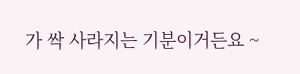가 싹 사라지는 기분이거든요 ~